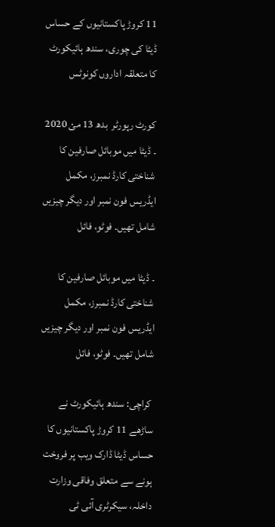11 کروڑ پاکستانیوں کے حساس ڈیٹا کی چوری، سندھ ہائیکورٹ کا متعلقہ اداروں کونوٹس

کورٹ رپورٹر  بدھ 13 مئ 2020
۔ ڈیٹا میں موبائل صارفین کا شناختی کارڈ نمبرز، مکمل ایڈریس فون نمبر اور دیگر چیزیں شامل تھیں۔ فوٹو، فائل

۔ ڈیٹا میں موبائل صارفین کا شناختی کارڈ نمبرز، مکمل ایڈریس فون نمبر اور دیگر چیزیں شامل تھیں۔ فوٹو، فائل

 کراچی: سندھ ہائیکورٹ نے ساڑھے 11 کروڑ پاکستانیوں کا حساس ڈیٹا ڈارک ویب پر فروخت ہونے سے متعلق وفاقی وزارت داخلہ، سیکرٹری آئی ٹی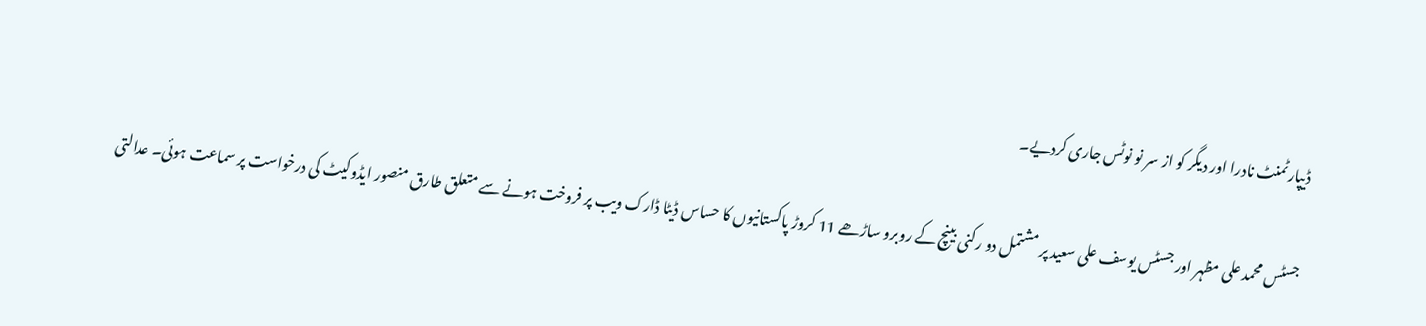ڈیپارٹمنٹ نادرا اور دیگر کو از سر نو نوٹس جاری کردیے۔

جسٹس محمد علی مظہر اور جسٹس یوسف علی سعید پر مشتمل دو رکنی بینچ کے روبرو ساڑھے 11 کروڑ پاکستانیوں کا حساس ڈیٹا ڈارک ویب پر فروخت ہونے سے متعلق طارق منصور ایڈوکیٹ کی درخواست پر سماعت ہوئی۔ عدالتی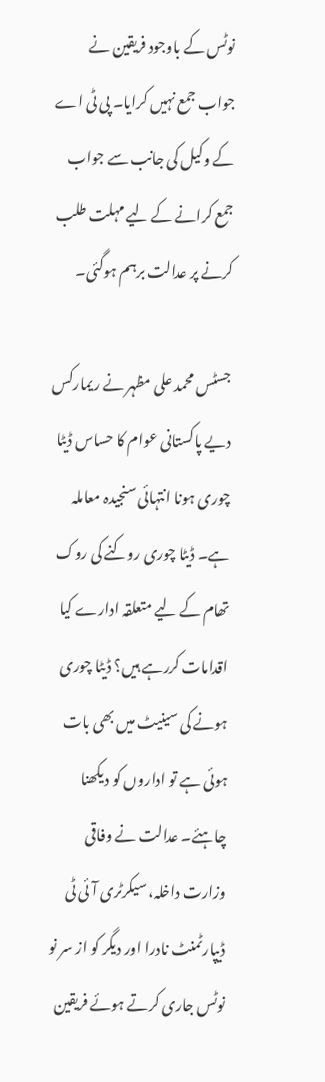نوٹس کے باوجود فریقین نے جواب جمع نہیں کرایا۔ پی ٹی اے کے وکیل کی جانب سے جواب جمع کرانے کے لیے مہلت طلب کرنے پر عدالت برہم ہوگئی۔

جسٹس محمد علی مظہر نے ریمارکس دیے پاکستانی عوام کا حساس ڈیٹا چوری ہونا انتہائی سنجیدہ معاملہ ہے۔ ڈیٹا چوری روکنے کی روک تھام کے لیے متعلقہ ادارے کیا اقدامات کررہے ہیں؟ ڈیٹا چوری ہونے کی سینیٹ میں بھی بات ہوئی ہے تو اداروں کو دیکھنا چاہئے۔ عدالت نے وفاقی وزارت داخلہ، سیکرٹری آئی ٹی ڈیپارٹمنٹ نادرا اور دیگر کو از سر نو نوٹس جاری کرتے ہوئے فریقین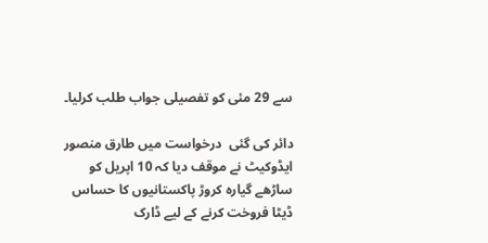سے 29 مئی کو تفصیلی جواب طلب کرلیا۔

دائر کی گئی  درخواست میں طارق منصور ایڈوکیٹ نے موقف دیا کہ 10 اپریل کو ساڑھے گیارہ کروڑ پاکستانیوں کا حساس ڈیٹا فروخت کرنے کے لیے ڈارک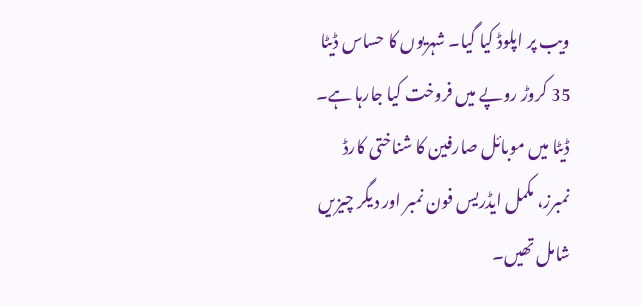ویب پر اپلوڈ کیا گیا۔ شہریوں کا حساس ڈیٹا 35 کروڑ روپے میں فروخت کیا جارہا ہے۔ ڈیٹا میں موبائل صارفین کا شناختی کارڈ نمبرز، مکمل ایڈریس فون نمبر اور دیگر چیزیں شامل تھیں۔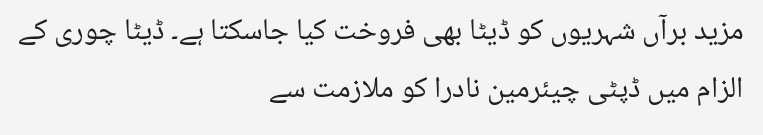مزید برآں شہریوں کو ڈیٹا بھی فروخت کیا جاسکتا ہے۔ ڈیٹا چوری کے الزام میں ڈپٹی چیئرمین نادرا کو ملازمت سے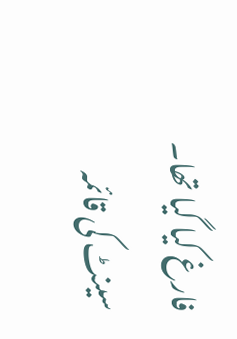فارغ کیا گیا تھا۔ سینٹ کی قائمہ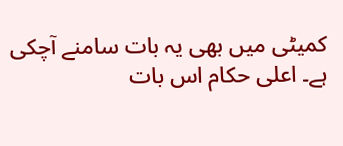کمیٹی میں بھی یہ بات سامنے آچکی ہے۔ اعلی حکام اس بات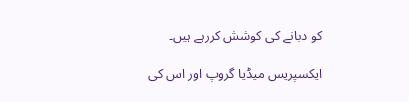کو دبانے کی کوشش کررہے ہیں۔

ایکسپریس میڈیا گروپ اور اس کی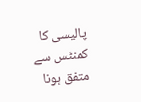پالیسی کا کمنٹس سے متفق ہونا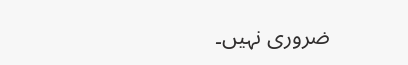ضروری نہیں۔